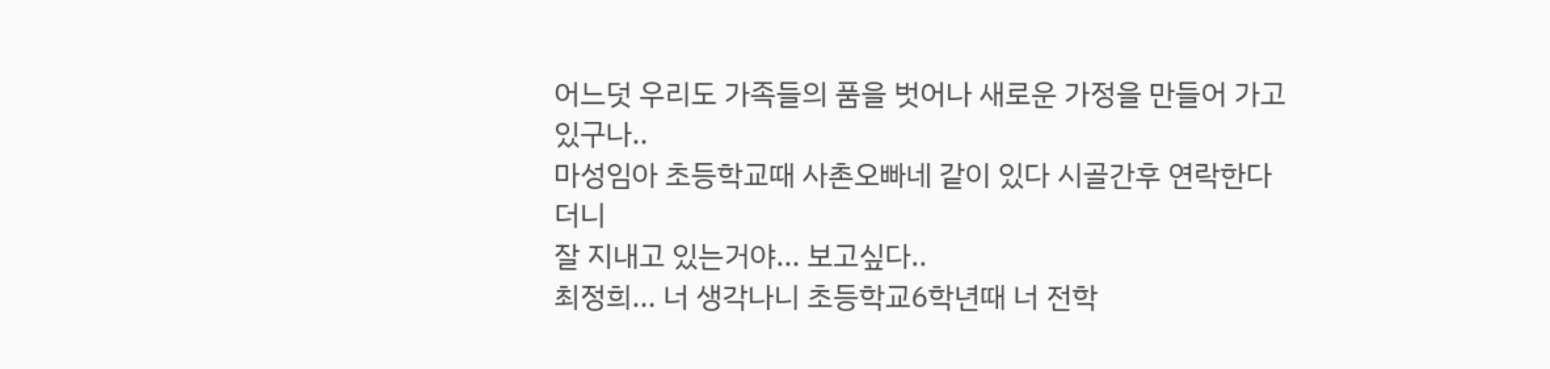어느덧 우리도 가족들의 품을 벗어나 새로운 가정을 만들어 가고 있구나..
마성임아 초등학교때 사촌오빠네 같이 있다 시골간후 연락한다더니
잘 지내고 있는거야... 보고싶다..
최정희... 너 생각나니 초등학교6학년때 너 전학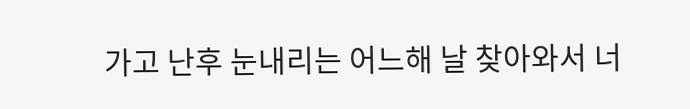가고 난후 눈내리는 어느해 날 찾아와서 너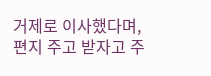거제로 이사했다며, 편지 주고 받자고 주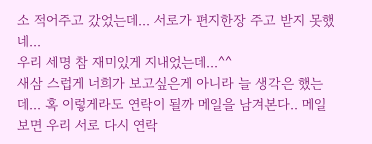소 적어주고 갔었는데... 서로가 편지한장 주고 받지 못했네...
우리 세명 참 재미있게 지내었는데...^^
새삼 스럽게 너희가 보고싶은게 아니라 늘 생각은 했는데... 혹 이렇게라도 연락이 될까 메일을 남겨본다.. 메일 보면 우리 서로 다시 연락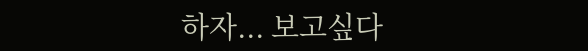하자... 보고싶다